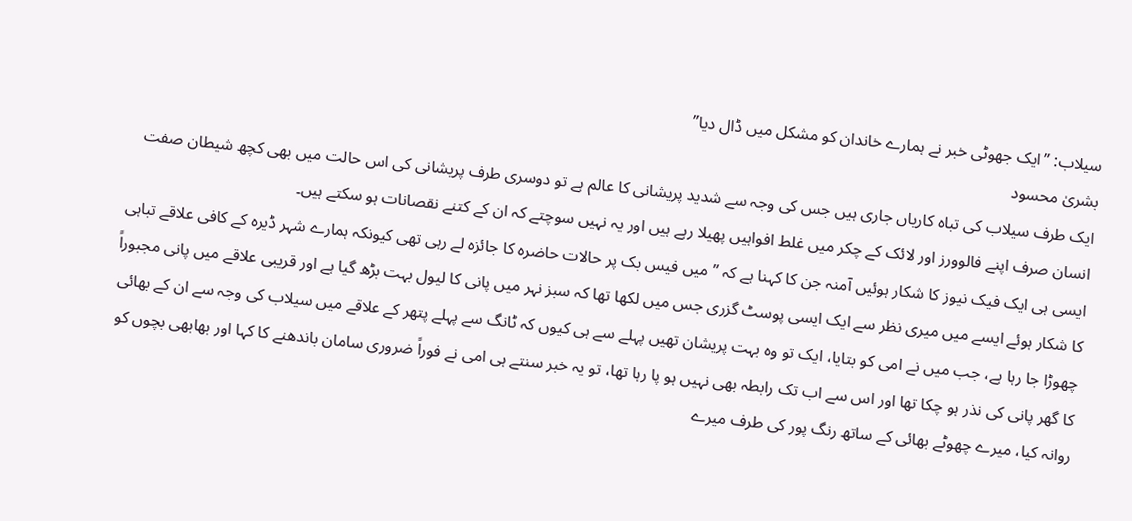سیلاب: ”ایک جھوٹی خبر نے ہمارے خاندان کو مشکل میں ڈال دیا”
بشریٰ محسود
ایک طرف سیلاب کی تباہ کاریاں جاری ہیں جس کی وجہ سے شدید پریشانی کا عالم ہے تو دوسری طرف پریشانی کی اس حالت میں بھی کچھ شیطان صفت انسان صرف اپنے فالوورز اور لائک کے چکر میں غلط افواہیں پھیلا رہے ہیں اور یہ نہیں سوچتے کہ ان کے کتنے نقصانات ہو سکتے ہیں۔
ایسی ہی ایک فیک نیوز کا شکار ہوئیں آمنہ جن کا کہنا ہے کہ ”میں فیس بک پر حالات حاضرہ کا جائزہ لے رہی تھی کیونکہ ہمارے شہر ڈیرہ کے کافی علاقے تباہی کا شکار ہوئے ایسے میں میری نظر سے ایک ایسی پوسٹ گزری جس میں لکھا تھا کہ سبز نہر میں پانی کا لیول بہت بڑھ گیا ہے اور قریبی علاقے میں پانی مجبوراً چھوڑا جا رہا ہے، جب میں نے امی کو بتایا، ایک تو وہ بہت پریشان تھیں پہلے سے ہی کیوں کہ ٹانگ سے پہلے پتھر کے علاقے میں سیلاب کی وجہ سے ان کے بھائی کا گھر پانی کی نذر ہو چکا تھا اور اس سے اب تک رابطہ بھی نہیں ہو پا رہا تھا، تو یہ خبر سنتے ہی امی نے فوراً ضروری سامان باندھنے کا کہا اور بھابھی بچوں کو روانہ کیا، میرے چھوٹے بھائی کے ساتھ رنگ پور کی طرف میرے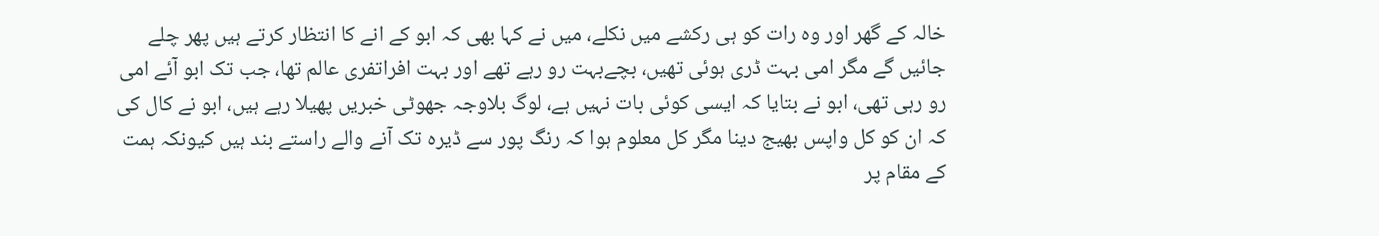خالہ کے گھر اور وہ رات کو ہی رکشے میں نکلے، میں نے کہا بھی کہ ابو کے انے کا انتظار کرتے ہیں پھر چلے جائیں گے مگر امی بہت ڈری ہوئی تھیں، بچےبہت رو رہے تھے اور بہت افراتفری عالم تھا، جب تک ابو آئے امی رو رہی تھی، ابو نے بتایا کہ ایسی کوئی بات نہیں ہے، لوگ بلاوجہ جھوٹی خبریں پھیلا رہے ہیں، ابو نے کال کی کہ ان کو کل واپس بھیج دینا مگر کل معلوم ہوا کہ رنگ پور سے ڈیرہ تک آنے والے راستے بند ہیں کیونکہ ہمت کے مقام پر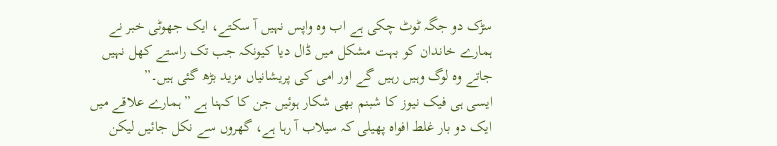سڑک دو جگہ ٹوٹ چکی ہے اب وہ واپس نہیں آ سکتے، ایک جھوٹی خبر نے ہمارے خاندان کو بہت مشکل میں ڈال دیا کیونکہ جب تک راستے کھل نہیں جاتے وہ لوگ وہیں رہیں گے اور امی کی پریشانیاں مزید بڑھ گئی ہیں۔”
ایسی ہی فیک نیوز کا شبنم بھی شکار ہوئیں جن کا کہنا ہے ”ہمارے علاقے میں ایک دو بار غلط افواہ پھیلی کہ سیلاب آ رہا ہے، گھروں سے نکل جائیں لیکن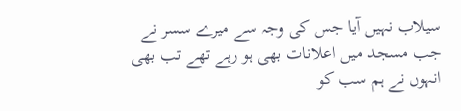سیلاب نہیں آیا جس کی وجہ سے میرے سسر نے جب مسجد میں اعلانات بھی ہو رہے تھے تب بھی انہوں نے ہم سب کو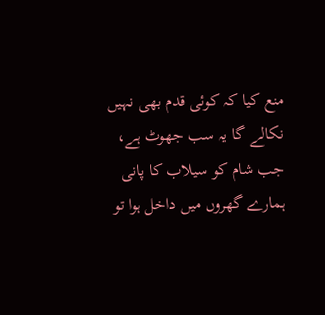منع کیا کہ کوئی قدم بھی نہیں نکالے گا یہ سب جھوٹ ہے، جب شام کو سیلاب کا پانی ہمارے گھروں میں داخل ہوا تو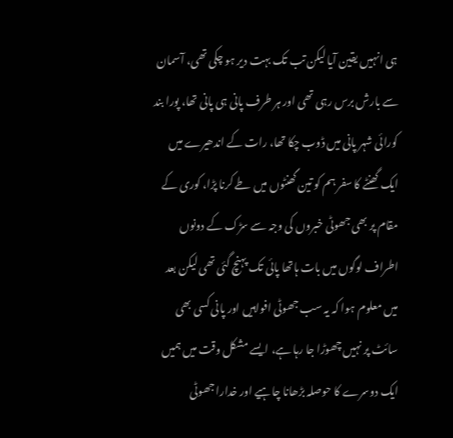ہی انہیں یقین آیا لیکن تب تک بہت دیر ہو چکی تھی، آسمان سے بارش برس رہی تھی اور ہر طرف پانی ہی پانی تھا، پورا بند کورائی شہر پانی میں ڈوب چکا تھا، رات کے اندھیرے میں ایک گھنٹے کا سفر ہم کو تین گھنٹوں میں طے کرنا پڑا، کوری کے مقام پر بھی جھوٹی خبروں کی وجہ سے سڑک کے دونوں اطراف لوگوں میں بات ہاتھا پائی تک پہنچ گئی تھی لیکن بعد میں معلوم ہوا کہ یہ سب جھوٹی افواہیں اور پانی کسی بھی سائٹ پر نہیں چھوڑا جا رہا ہے، ایسے مشکل وقت میں ہمیں ایک دوسرے کا حوصلہ بڑھانا چاہیے اور خدارا جھوٹی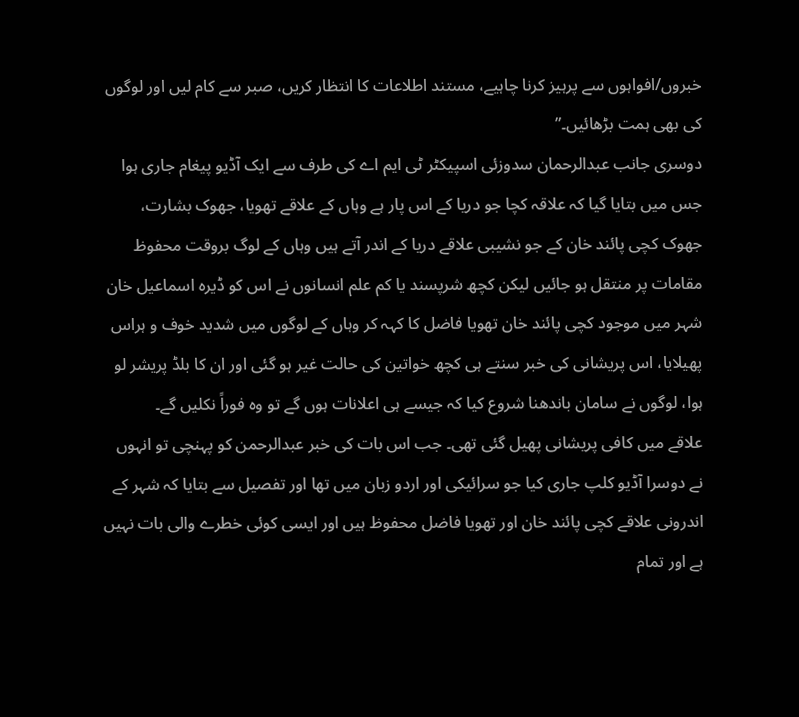خبروں/افواہوں سے پرہیز کرنا چاہیے، مستند اطلاعات کا انتظار کریں، صبر سے کام لیں اور لوگوں کی بھی ہمت بڑھائیں۔”
دوسری جانب عبدالرحمان سدوزئی اسپیکٹر ٹی ایم اے کی طرف سے ایک آڈیو پیغام جاری ہوا جس میں بتایا گیا کہ علاقہ کچا جو دریا کے اس پار ہے وہاں کے علاقے تھویا، جھوک بشارت، جھوک کچی پائند خان کے جو نشیبی علاقے دریا کے اندر آتے ہیں وہاں کے لوگ بروقت محفوظ مقامات پر منتقل ہو جائیں لیکن کچھ شرپسند یا کم علم انسانوں نے اس کو ڈیرہ اسماعیل خان شہر میں موجود کچی پائند خان تھویا فاضل کا کہہ کر وہاں کے لوگوں میں شدید خوف و ہراس پھیلایا، اس پریشانی کی خبر سنتے ہی کچھ خواتین کی حالت غیر ہو گئی اور ان کا بلڈ پریشر لو ہوا، لوگوں نے سامان باندھنا شروع کیا کہ جیسے ہی اعلانات ہوں گے تو وہ فوراً نکلیں گے۔
علاقے میں کافی پریشانی پھیل گئی تھی۔ جب اس بات کی خبر عبدالرحمن کو پہنچی تو انہوں نے دوسرا آڈیو کلپ جاری کیا جو سرائیکی اور اردو زبان میں تھا اور تفصیل سے بتایا کہ شہر کے اندرونی علاقے کچی پائند خان اور تھویا فاضل محفوظ ہیں اور ایسی کوئی خطرے والی بات نہیں ہے اور تمام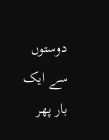دوستوں سے ایک بار پھر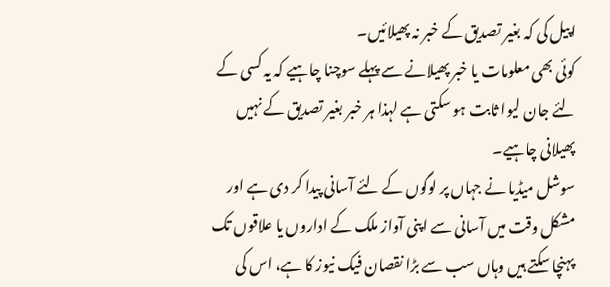اپیل کی کہ بغیر تصدیق کے خبر نہ پھیلائیں۔
کوئی بھی معلومات یا خبر پھیلانے سے پہلے سوچنا چاہیے کہ یہ کسی کے لئے جان لیوا ثابت ہو سکتی ہے لہذا ہر خبر بغیر تصدیق کے نہیں پھیلانی چاہیے۔
سوشل میڈیا نے جہاں پر لوگوں کے لئے آسانی پیدا کر دی ہے اور مشکل وقت میں آسانی سے اپنی آواز ملک کے اداروں یا علاقوں تک پہنچا سکتے ہیں وہاں سب سے بڑا نقصان فیک نیوز کا ہے، اس کی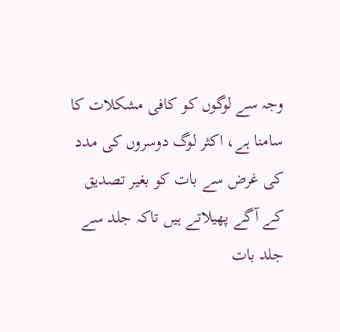وجہ سے لوگوں کو کافی مشکلات کا سامنا ہے، اکثر لوگ دوسروں کی مدد کی غرض سے بات کو بغیر تصدیق کے آگے پھیلاتے ہیں تاکہ جلد سے جلد بات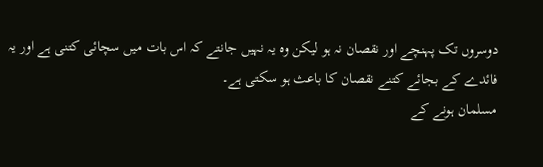دوسروں تک پہنچے اور نقصان نہ ہو لیکن وہ یہ نہیں جانتے کہ اس بات میں سچائی کتنی ہے اور یہ فائدے کے بجائے کتنے نقصان کا باعث ہو سکتی ہے۔
مسلمان ہونے کے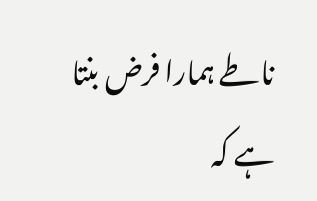ناطے ہمارا فرض بنتا ہے کہ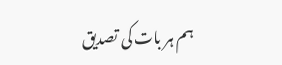ہم ہر بات کی تصدیق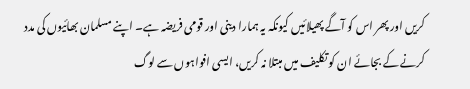کریں اور پھر اس کو آگے پھیلائیں کیونکہ یہ ہمارا دینی اور قومی فریضہ ہے۔ اپنے مسلمان بھائیوں کی مدد کرنے کے بجائے ان کو تکلیف میں مبتلا نہ کریں، ایسی افواہوں سے لوگ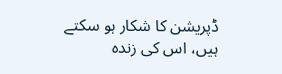ڈپریشن کا شکار ہو سکتے ہیں، اس کی زندہ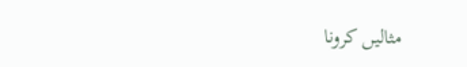مثالیں کرونا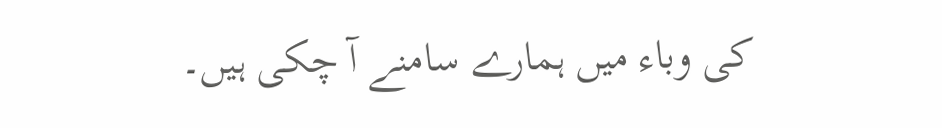کی وباء میں ہمارے سامنے آ چکی ہیں۔